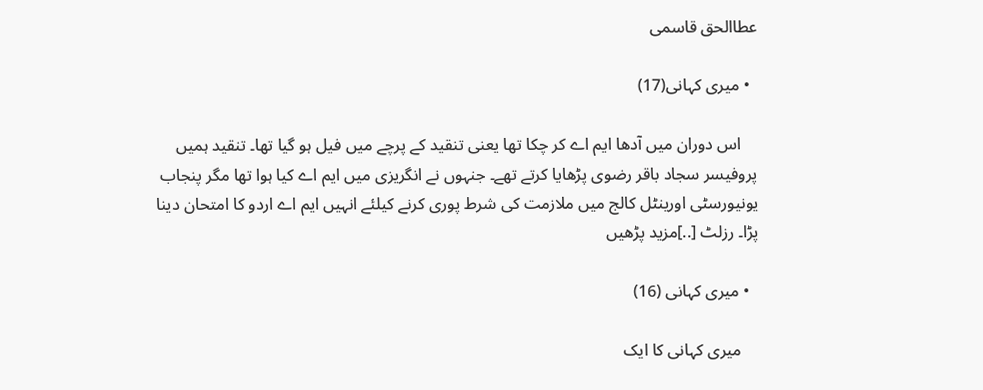عطاالحق قاسمی

  • میری کہانی(17)

    اس دوران میں آدھا ایم اے کر چکا تھا یعنی تنقید کے پرچے میں فیل ہو گیا تھا۔ تنقید ہمیں پروفیسر سجاد باقر رضوی پڑھایا کرتے تھے۔ جنہوں نے انگریزی میں ایم اے کیا ہوا تھا مگر پنجاب یونیورسٹی اورینٹل کالج میں ملازمت کی شرط پوری کرنے کیلئے انہیں ایم اے اردو کا امتحان دینا پڑا۔ رزلٹ [..]مزید پڑھیں

  • میری کہانی (16)

    میری کہانی کا ایک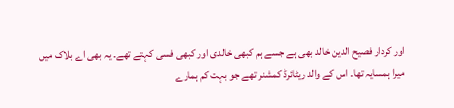اور کردار فصیح الدین خالد بھی ہے جسے ہم کبھی خالدی اور کبھی فسی کہتے تھے۔ یہ بھی اے بلاک میں میرا ہمسایہ تھا۔ اس کے والد ریٹائرڈ کمشنر تھے جو بہت کم ہمارے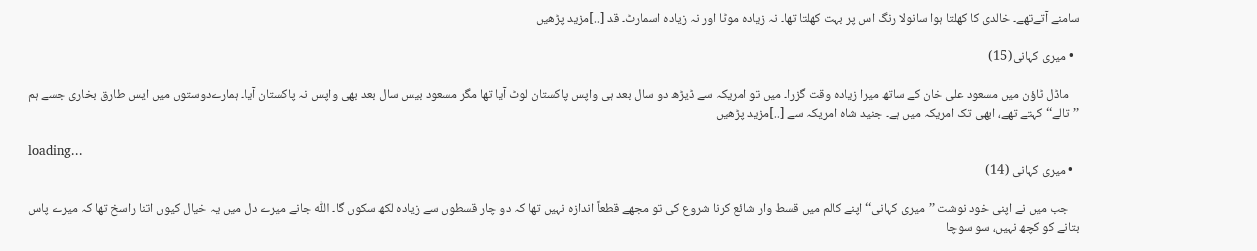سامنے آتےتھے۔ خالدی کا کھلتا ہوا سانولا رنگ اس پر بہت کھلتا تھا۔ نہ زیادہ موٹا اور نہ زیادہ اسمارٹ۔ قد [..]مزید پڑھیں

  • میری کہانی(15)

    ماڈل ٹاؤن میں مسعود علی خان کے ساتھ میرا زیادہ وقت گزرا۔ میں تو امریکہ سے ڈیڑھ دو سال بعد ہی واپس پاکستان لوٹ آیا تھا مگر مسعود بیس سال بعد بھی واپس نہ پاکستان آیا۔ ہمارےدوستوں میں ایس طارق بخاری جسے ہم ’’تالے‘‘ کہتے تھے، ابھی تک امریکہ میں ہے۔ جنید شاہ امریکہ سے [..]مزید پڑھیں

loading...
  • میری کہانی (14)

    جب میں نے اپنی خود نوشت ’’میری کہانی‘‘ اپنے کالم میں قسط وار شائع کرنا شروع کی تو مجھے قطعاً اندازہ نہیں تھا کہ دو چار قسطوں سے زیادہ لکھ سکوں گا۔ اللّٰہ جانے میرے دل میں یہ خیال کیوں اتنا راسخ تھا کہ میرے پاس بتانے کو کچھ نہیں، سو سوچا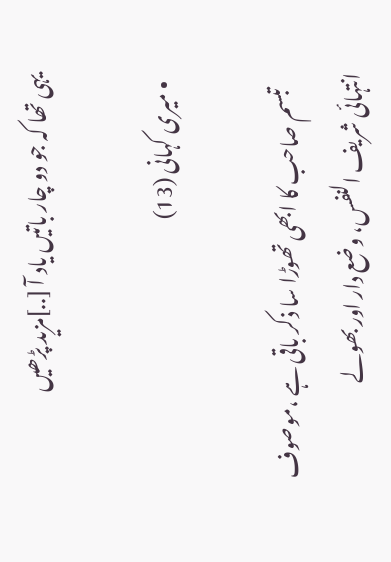یہی تھا کہ جو دو چار باتیں یاد آ [..]مزید پڑھیں

  • میری کہانی (13)

    تبسم صاحب کا ابھی تھوڑا سا ذکر باقی ہے ،موصوف انتہائی شریف النفس، وضع دار اور بھولے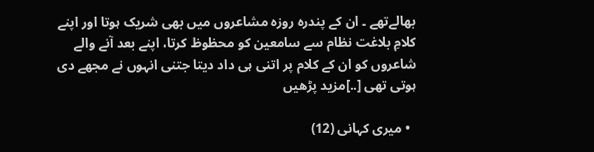بھالےتھے ۔ ان کے پندرہ روزہ مشاعروں میں بھی شریک ہوتا اور اپنے کلامِ بلاغت نظام سے سامعین کو محظوظ کرتا، اپنے بعد آنے والے شاعروں کو ان کے کلام پر اتنی ہی داد دیتا جتنی انہوں نے مجھے دی ہوتی تھی [..]مزید پڑھیں

  • میری کہانی (12)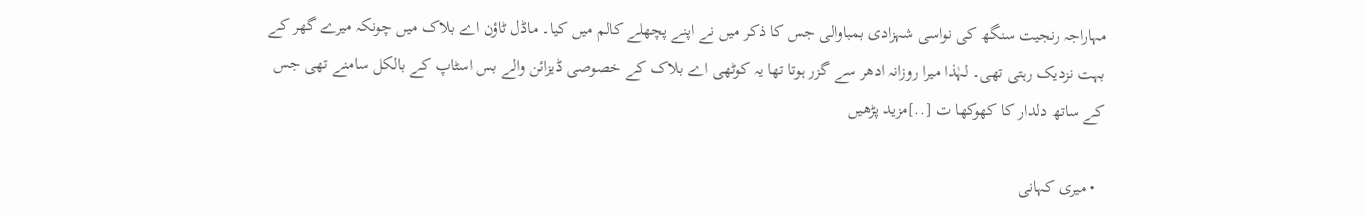مہاراجہ رنجیت سنگھ کی نواسی شہزادی بمباوالی جس کا ذکر میں نے اپنے پچھلے کالم میں کیا۔ ماڈل ٹاؤن اے بلاک میں چونکہ میرے گھر کے بہت نزدیک رہتی تھی۔ لہٰذا میرا روزانہ ادھر سے گزر ہوتا تھا یہ کوٹھی اے بلاک کے خصوصی ڈیزائن والے بس اسٹاپ کے بالکل سامنے تھی جس کے ساتھ دلدار کا کھوکھا ت [..]مزید پڑھیں

  • میری کہانی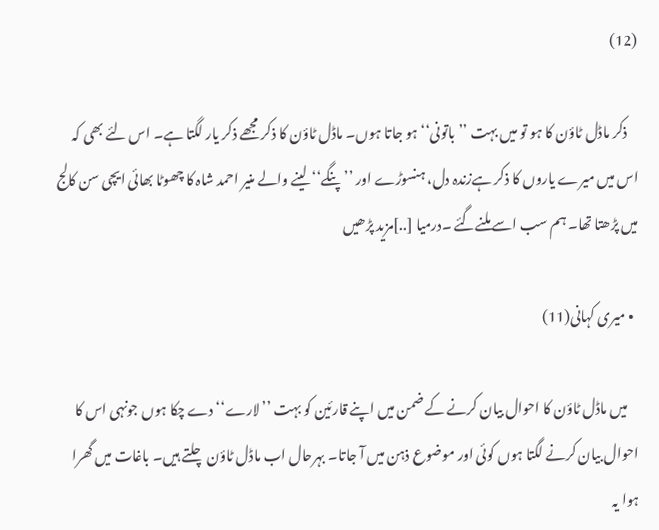(12)

    ذکر ماڈل ٹاؤن کا ہو تو میں بہت ’’باتونی‘‘ ہو جاتا ہوں۔ ماڈل ٹاؤن کا ذکر مجھے ذکر یار لگتا ہے۔ اس لئے بھی کہ اس میں میرے یاروں کا ذکر ہےزندہ دل، ہنسوڑے اور ’’پنگے‘‘ لینے والے منیر احمد شاہ کا چھوٹا بھائی ایچی سن کالج میں پڑھتا تھا۔ ہم سب اسے ملنےگئے ۔درمیا [..]مزید پڑھیں

  • میری کہانی(11)

    میں ماڈل ٹاؤن کا احوال بیان کرنے کے ضمن میں اپنے قارئین کو بہت ’’لارے‘‘ دے چکا ہوں جونہی اس کا احوال بیان کرنے لگتا ہوں کوئی اور موضوع ذہن میں آ جاتا۔ بہرحال اب ماڈل ٹاؤن چلتے ہیں۔ باغات میں گھرا ہوا یہ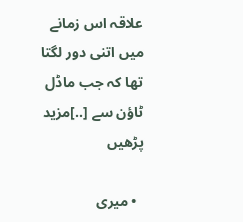علاقہ اس زمانے میں اتنی دور لگتا تھا کہ جب ماڈل ٹاؤن سے [..]مزید پڑھیں

  • میری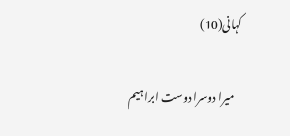کہانی(10)

    میرا دوسرا دوست ابراہیم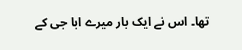تھا۔ اس نے ایک بار میرے ابا جی کے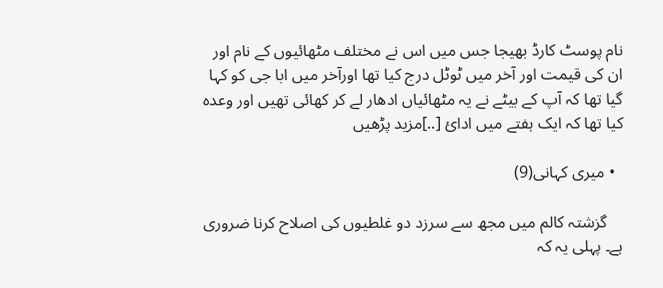نام پوسٹ کارڈ بھیجا جس میں اس نے مختلف مٹھائیوں کے نام اور ان کی قیمت اور آخر میں ٹوٹل درج کیا تھا اورآخر میں ابا جی کو کہا گیا تھا کہ آپ کے بیٹے نے یہ مٹھائیاں ادھار لے کر کھائی تھیں اور وعدہ کیا تھا کہ ایک ہفتے میں ادائ [..]مزید پڑھیں

  • میری کہانی(9)

    گزشتہ کالم میں مجھ سے سرزد دو غلطیوں کی اصلاح کرنا ضروری ہے۔ پہلی یہ کہ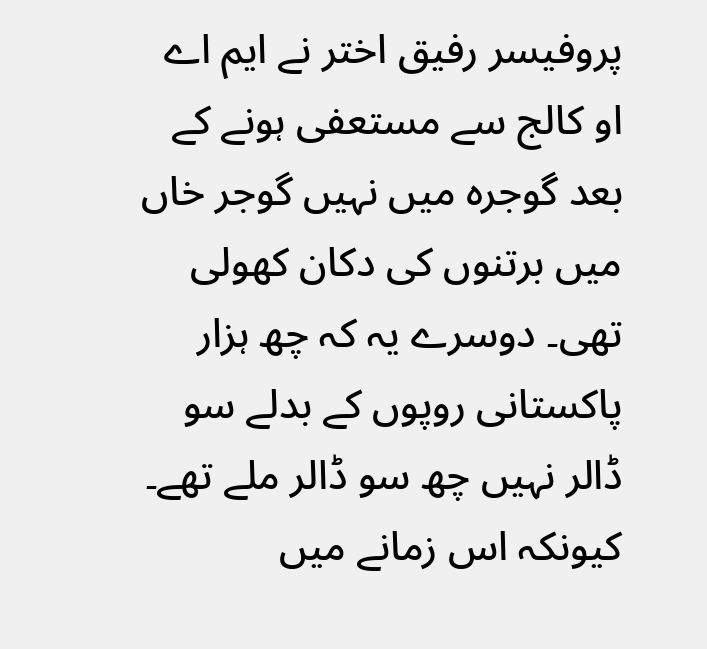پروفیسر رفیق اختر نے ایم اے او کالج سے مستعفی ہونے کے بعد گوجرہ میں نہیں گوجر خاں میں برتنوں کی دکان کھولی تھی۔ دوسرے یہ کہ چھ ہزار پاکستانی روپوں کے بدلے سو ڈالر نہیں چھ سو ڈالر ملے تھے۔ کیونکہ اس زمانے میں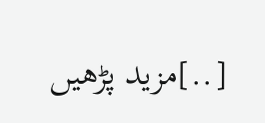[..]مزید پڑھیں